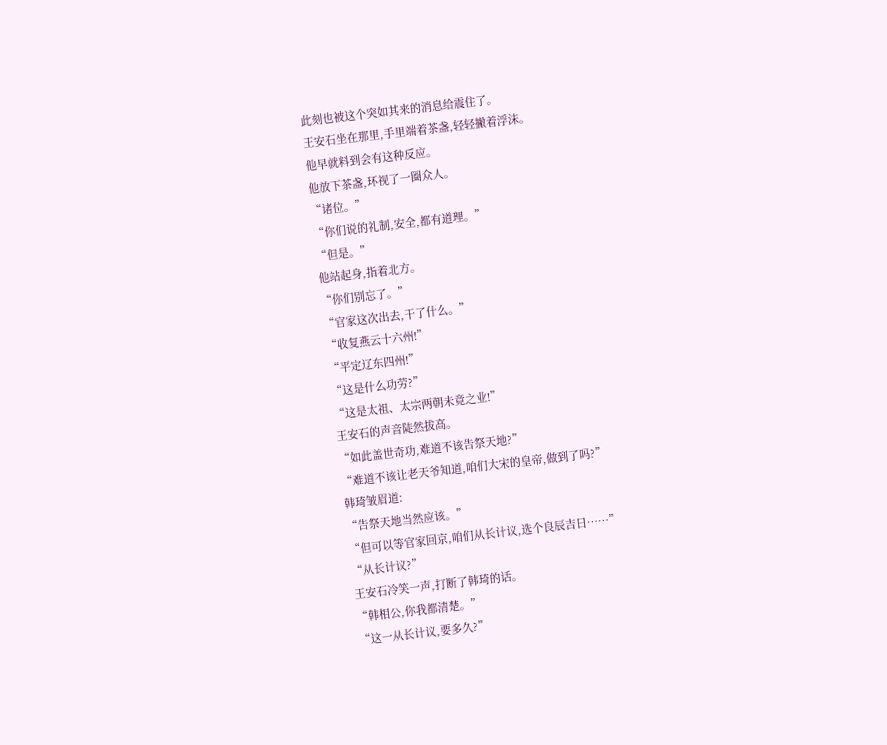此刻也被这个突如其来的消息给震住了。
王安石坐在那里,手里端着茶盏,轻轻撇着浮沫。
他早就料到会有这种反应。
他放下茶盏,环视了一圈众人。
“诸位。”
“你们说的礼制,安全,都有道理。”
“但是。”
他站起身,指着北方。
“你们别忘了。”
“官家这次出去,干了什么。”
“收复燕云十六州!”
“平定辽东四州!”
“这是什么功劳?”
“这是太祖、太宗两朝未竟之业!”
王安石的声音陡然拔高。
“如此盖世奇功,难道不该告祭天地?”
“难道不该让老天爷知道,咱们大宋的皇帝,做到了吗?”
韩琦皱眉道:
“告祭天地当然应该。”
“但可以等官家回京,咱们从长计议,选个良辰吉日……”
“从长计议?”
王安石冷笑一声,打断了韩琦的话。
“韩相公,你我都清楚。”
“这一从长计议,要多久?”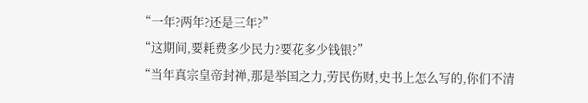“一年?两年?还是三年?”
“这期间,要耗费多少民力?要花多少钱银?”
“当年真宗皇帝封禅,那是举国之力,劳民伤财,史书上怎么写的,你们不清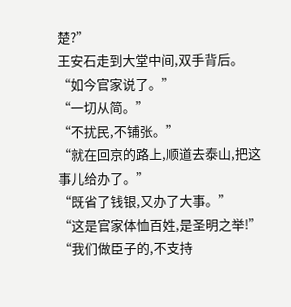楚?”
王安石走到大堂中间,双手背后。
“如今官家说了。”
“一切从简。”
“不扰民,不铺张。”
“就在回京的路上,顺道去泰山,把这事儿给办了。”
“既省了钱银,又办了大事。”
“这是官家体恤百姓,是圣明之举!”
“我们做臣子的,不支持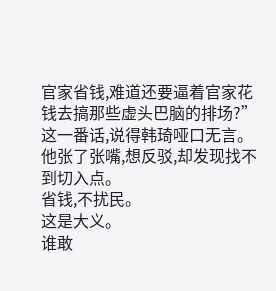官家省钱,难道还要逼着官家花钱去搞那些虚头巴脑的排场?”
这一番话,说得韩琦哑口无言。
他张了张嘴,想反驳,却发现找不到切入点。
省钱,不扰民。
这是大义。
谁敢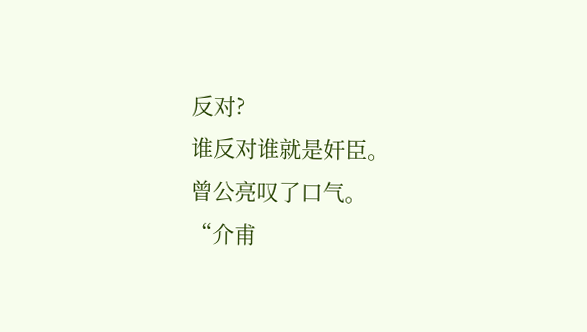反对?
谁反对谁就是奸臣。
曾公亮叹了口气。
“介甫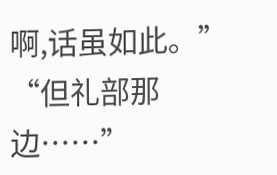啊,话虽如此。”
“但礼部那边……”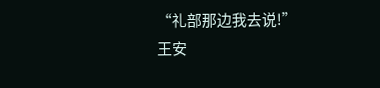“礼部那边我去说!”
王安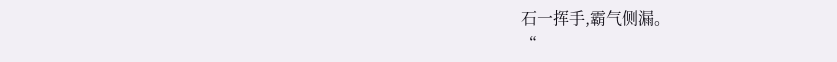石一挥手,霸气侧漏。
“